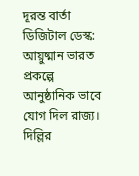দূরন্ত বার্তা ডিজিটাল ডেস্ক: আয়ুষ্মান ভারত প্রকল্পে আনুষ্ঠানিক ভাবে যোগ দিল রাজ্য। দিল্লির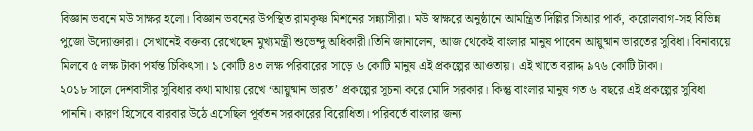বিজ্ঞান ভবনে মউ সাক্ষর হলো। বিজ্ঞান ভবনের উপস্থিত রামকৃষ্ণ মিশনের সন্ন্যাসীরা। মউ স্বাক্ষরে অনুষ্ঠানে আমন্ত্রিত দিল্লির সিআর পার্ক, করোলবাগ-সহ বিভিন্ন পুজো উদ্যোক্তারা। সেখানেই বক্তব্য রেখেছেন মুখ্যমন্ত্রী শুভেন্দু অধিকারী।তিনি জানালেন, আজ থেকেই বাংলার মানুষ পাবেন আয়ুষ্মান ভারতের সুবিধা। বিনাব্যয়ে মিলবে ৫ লক্ষ টাকা পর্যন্ত চিকিৎসা। ১ কোটি ৪৩ লক্ষ পরিবারের সাড়ে ৬ কোটি মানুষ এই প্রকল্পের আওতায়। এই খাতে বরাদ্দ ৯৭৬ কোটি টাকা।
২০১৮ সালে দেশবাসীর সুবিধার কথা মাথায় রেখে ‘আয়ুষ্মান ভারত’ প্রকল্পের সূচনা করে মোদি সরকার। কিন্তু বাংলার মানুষ গত ৬ বছরে এই প্রকল্পের সুবিধা পাননি। কারণ হিসেবে বারবার উঠে এসেছিল পূর্বতন সরকারের বিরোধিতা। পরিবর্তে বাংলার জন্য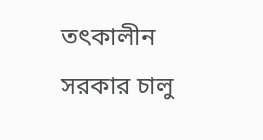তৎকালীন সরকার চালু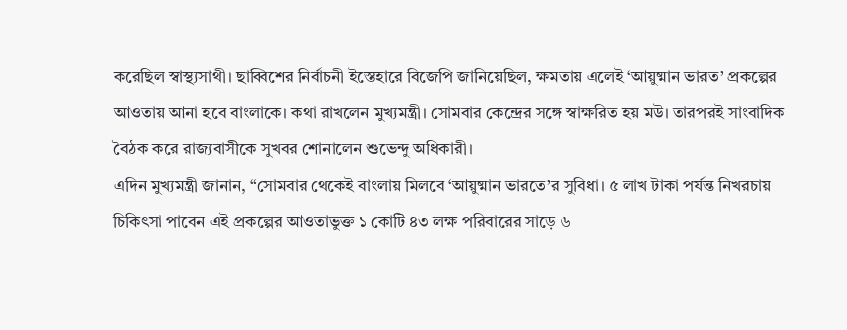করেছিল স্বাস্থ্যসাথী। ছাব্বিশের নির্বাচনী ইস্তেহারে বিজেপি জানিয়েছিল, ক্ষমতায় এলেই ‘আয়ুষ্মান ভারত’ প্রকল্পের আওতায় আনা হবে বাংলাকে। কথা রাখলেন মুখ্যমন্ত্রী। সোমবার কেন্দ্রের সঙ্গে স্বাক্ষরিত হয় মউ। তারপরই সাংবাদিক বৈঠক করে রাজ্যবাসীকে সুখবর শোনালেন শুভেন্দু অধিকারী।
এদিন মুখ্যমন্ত্রী জানান, “সোমবার থেকেই বাংলায় মিলবে ‘আয়ুষ্মান ভারতে’র সুবিধা। ৫ লাখ টাকা পর্যন্ত নিখরচায় চিকিৎসা পাবেন এই প্রকল্পের আওতাভুক্ত ১ কোটি ৪৩ লক্ষ পরিবারের সাড়ে ৬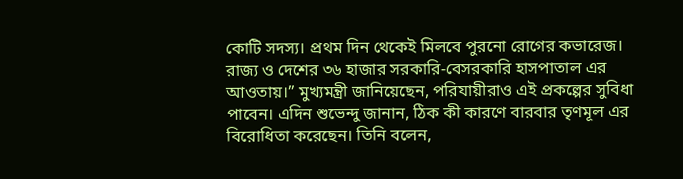কোটি সদস্য। প্রথম দিন থেকেই মিলবে পুরনো রোগের কভারেজ। রাজ্য ও দেশের ৩৬ হাজার সরকারি-বেসরকারি হাসপাতাল এর আওতায়।” মুখ্যমন্ত্রী জানিয়েছেন, পরিযায়ীরাও এই প্রকল্পের সুবিধা পাবেন। এদিন শুভেন্দু জানান, ঠিক কী কারণে বারবার তৃণমূল এর বিরোধিতা করেছেন। তিনি বলেন,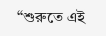“শুরুতে এই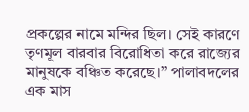প্রকল্পের নামে মন্দির ছিল। সেই কারণে তৃণমূল বারবার বিরোধিতা করে রাজ্যের মানুষকে বঞ্চিত করেছে।” পালাবদলের এক মাস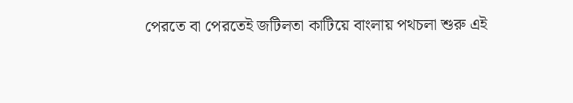পেরতে বা পেরতেই জটিলতা কাটিয়ে বাংলায় পথচলা শুরু এই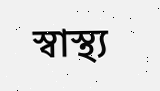স্বাস্থ্য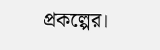প্রকল্পের।